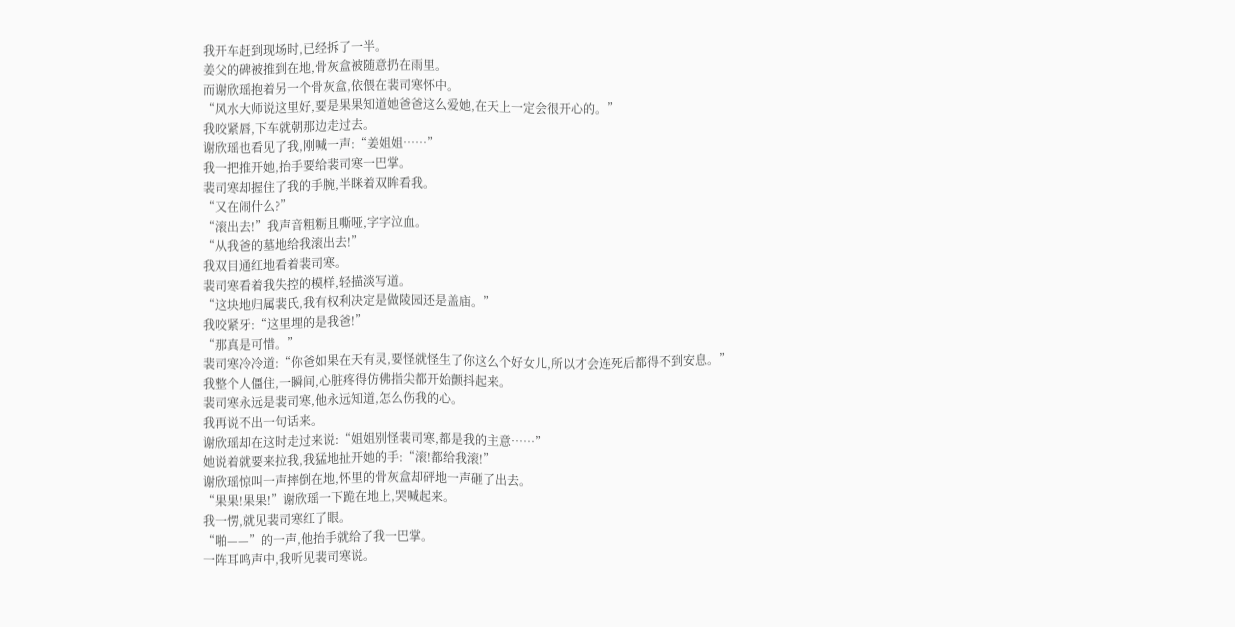我开车赶到现场时,已经拆了一半。
姜父的碑被推到在地,骨灰盒被随意扔在雨里。
而谢欣瑶抱着另一个骨灰盒,依偎在裴司寒怀中。
“风水大师说这里好,要是果果知道她爸爸这么爱她,在天上一定会很开心的。”
我咬紧唇,下车就朝那边走过去。
谢欣瑶也看见了我,刚喊一声:“姜姐姐……”
我一把推开她,抬手要给裴司寒一巴掌。
裴司寒却握住了我的手腕,半眯着双眸看我。
“又在闹什么?”
“滚出去!”我声音粗粝且嘶哑,字字泣血。
“从我爸的墓地给我滚出去!”
我双目通红地看着裴司寒。
裴司寒看着我失控的模样,轻描淡写道。
“这块地归属裴氏,我有权利决定是做陵园还是盖庙。”
我咬紧牙:“这里埋的是我爸!”
“那真是可惜。”
裴司寒冷冷道:“你爸如果在天有灵,要怪就怪生了你这么个好女儿,所以才会连死后都得不到安息。”
我整个人僵住,一瞬间,心脏疼得仿佛指尖都开始颤抖起来。
裴司寒永远是裴司寒,他永远知道,怎么伤我的心。
我再说不出一句话来。
谢欣瑶却在这时走过来说:“姐姐别怪裴司寒,都是我的主意……”
她说着就要来拉我,我猛地扯开她的手:“滚!都给我滚!”
谢欣瑶惊叫一声摔倒在地,怀里的骨灰盒却砰地一声砸了出去。
“果果!果果!”谢欣瑶一下跪在地上,哭喊起来。
我一愣,就见裴司寒红了眼。
“啪——”的一声,他抬手就给了我一巴掌。
一阵耳鸣声中,我听见裴司寒说。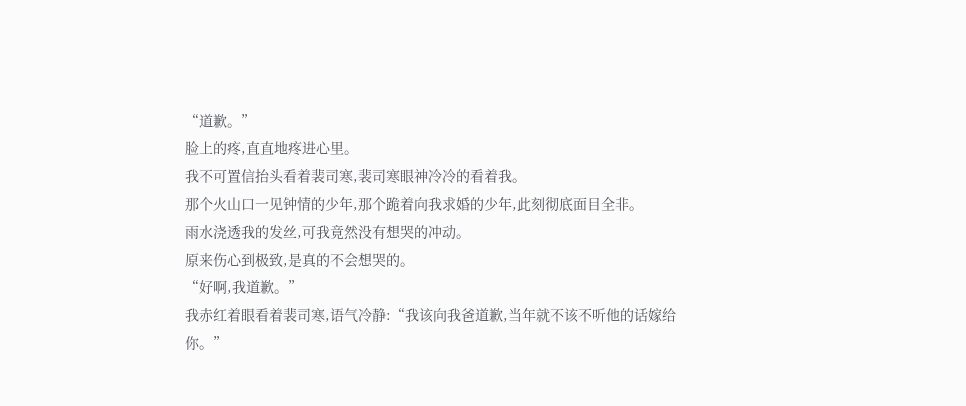“道歉。”
脸上的疼,直直地疼进心里。
我不可置信抬头看着裴司寒,裴司寒眼神冷冷的看着我。
那个火山口一见钟情的少年,那个跪着向我求婚的少年,此刻彻底面目全非。
雨水浇透我的发丝,可我竟然没有想哭的冲动。
原来伤心到极致,是真的不会想哭的。
“好啊,我道歉。”
我赤红着眼看着裴司寒,语气冷静:“我该向我爸道歉,当年就不该不听他的话嫁给你。”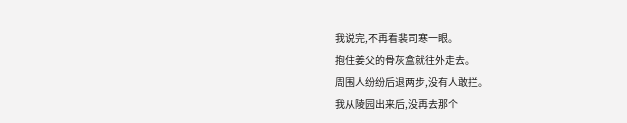我说完,不再看裴司寒一眼。
抱住姜父的骨灰盒就往外走去。
周围人纷纷后退两步,没有人敢拦。
我从陵园出来后,没再去那个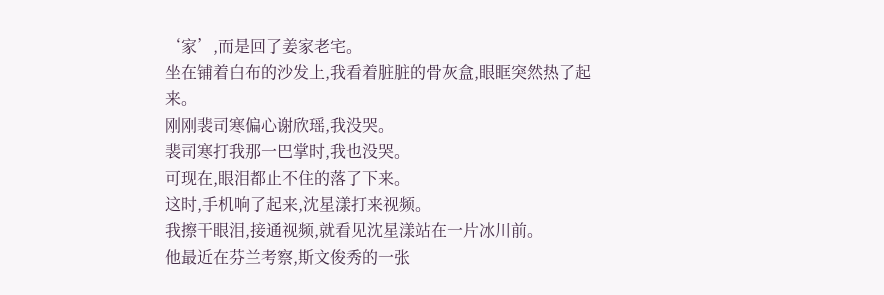‘家’,而是回了姜家老宅。
坐在铺着白布的沙发上,我看着脏脏的骨灰盒,眼眶突然热了起来。
刚刚裴司寒偏心谢欣瑶,我没哭。
裴司寒打我那一巴掌时,我也没哭。
可现在,眼泪都止不住的落了下来。
这时,手机响了起来,沈星漾打来视频。
我擦干眼泪,接通视频,就看见沈星漾站在一片冰川前。
他最近在芬兰考察,斯文俊秀的一张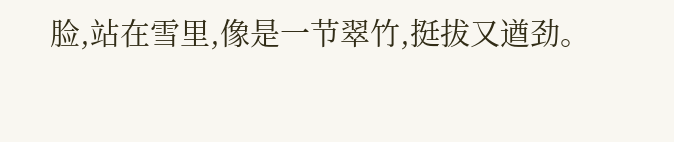脸,站在雪里,像是一节翠竹,挺拔又遒劲。